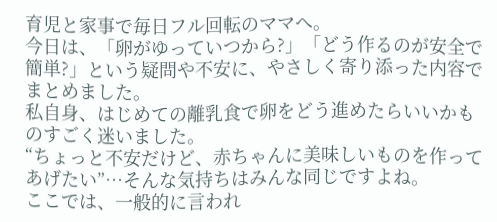育児と家事で毎日フル回転のママへ。
今日は、「卵がゆっていつから?」「どう作るのが安全で簡単?」という疑問や不安に、やさしく寄り添った内容でまとめました。
私自身、はじめての離乳食で卵をどう進めたらいいかものすごく迷いました。
“ちょっと不安だけど、赤ちゃんに美味しいものを作ってあげたい”…そんな気持ちはみんな同じですよね。
ここでは、一般的に言われ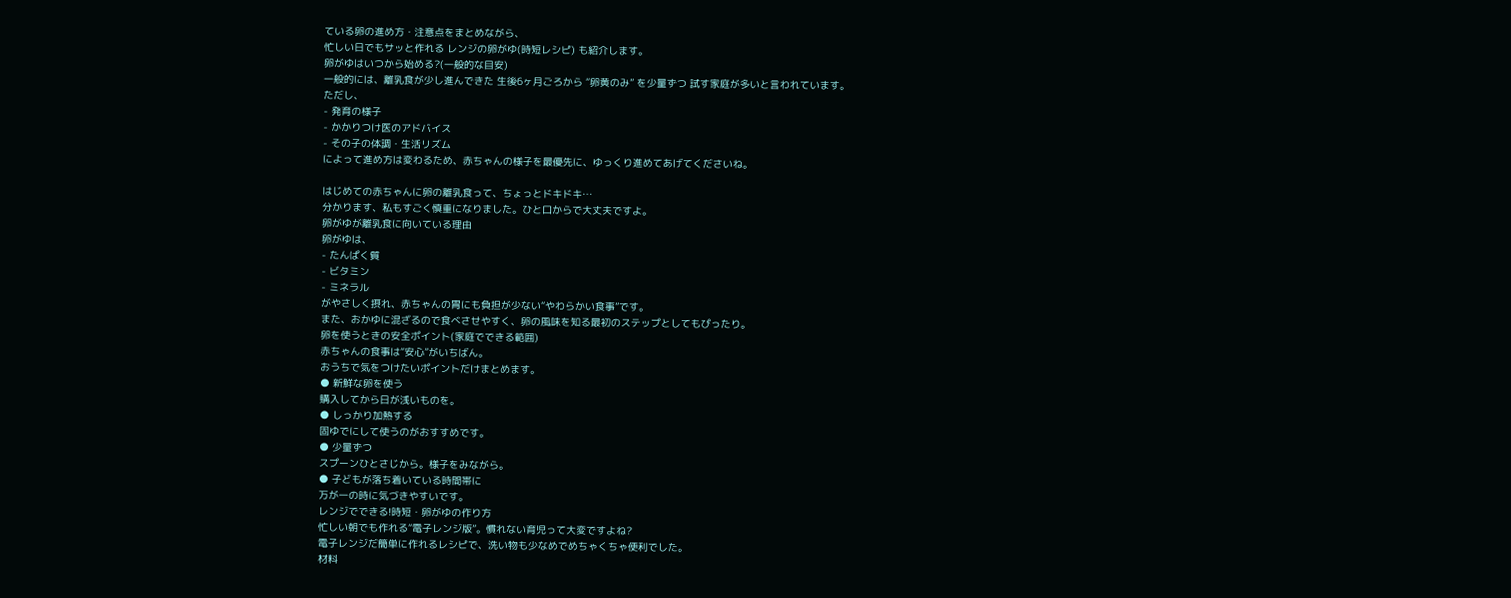ている卵の進め方・注意点をまとめながら、
忙しい日でもサッと作れる レンジの卵がゆ(時短レシピ) も紹介します。
卵がゆはいつから始める?(一般的な目安)
一般的には、離乳食が少し進んできた 生後6ヶ月ごろから “卵黄のみ” を少量ずつ 試す家庭が多いと言われています。
ただし、
- 発育の様子
- かかりつけ医のアドバイス
- その子の体調・生活リズム
によって進め方は変わるため、赤ちゃんの様子を最優先に、ゆっくり進めてあげてくださいね。

はじめての赤ちゃんに卵の離乳食って、ちょっとドキドキ…
分かります、私もすごく慎重になりました。ひと口からで大丈夫ですよ。
卵がゆが離乳食に向いている理由
卵がゆは、
- たんぱく質
- ビタミン
- ミネラル
がやさしく摂れ、赤ちゃんの胃にも負担が少ない“やわらかい食事”です。
また、おかゆに混ざるので食べさせやすく、卵の風味を知る最初のステップとしてもぴったり。
卵を使うときの安全ポイント(家庭でできる範囲)
赤ちゃんの食事は“安心”がいちばん。
おうちで気をつけたいポイントだけまとめます。
● 新鮮な卵を使う
購入してから日が浅いものを。
● しっかり加熱する
固ゆでにして使うのがおすすめです。
● 少量ずつ
スプーンひとさじから。様子をみながら。
● 子どもが落ち着いている時間帯に
万が一の時に気づきやすいです。
レンジでできる!時短・卵がゆの作り方
忙しい朝でも作れる“電子レンジ版”。慣れない育児って大変ですよね?
電子レンジだ簡単に作れるレシピで、洗い物も少なめでめちゃくちゃ便利でした。
材料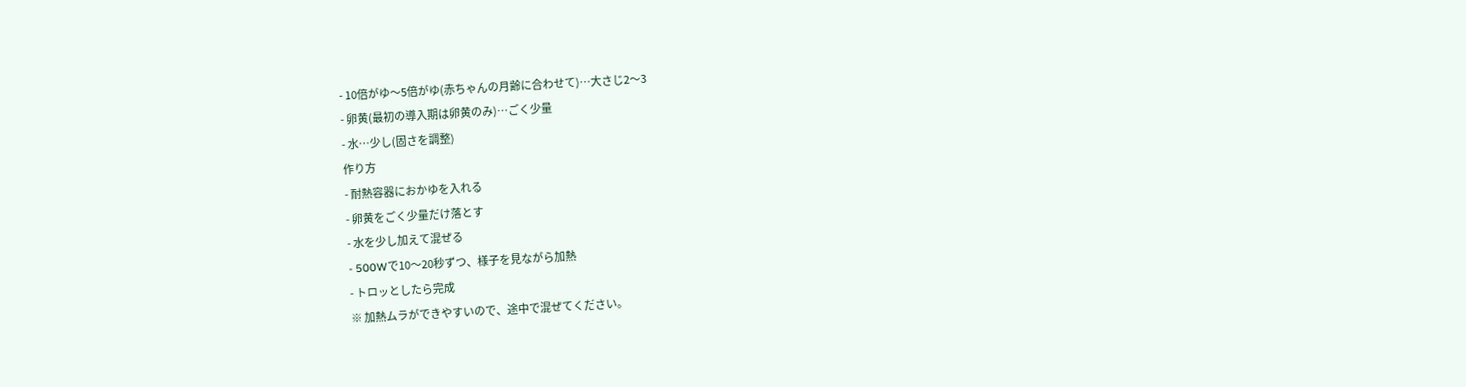- 10倍がゆ〜5倍がゆ(赤ちゃんの月齢に合わせて)…大さじ2〜3
- 卵黄(最初の導入期は卵黄のみ)…ごく少量
- 水…少し(固さを調整)
作り方
- 耐熱容器におかゆを入れる
- 卵黄をごく少量だけ落とす
- 水を少し加えて混ぜる
- 500Wで10〜20秒ずつ、様子を見ながら加熱
- トロッとしたら完成
※ 加熱ムラができやすいので、途中で混ぜてください。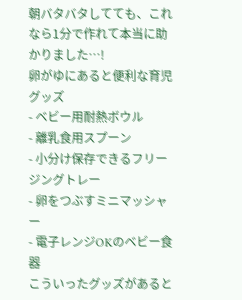朝バタバタしてても、これなら1分で作れて本当に助かりました…!
卵がゆにあると便利な育児グッズ
- ベビー用耐熱ボウル
- 離乳食用スプーン
- 小分け保存できるフリージングトレー
- 卵をつぶすミニマッシャー
- 電子レンジOKのベビー食器
こういったグッズがあると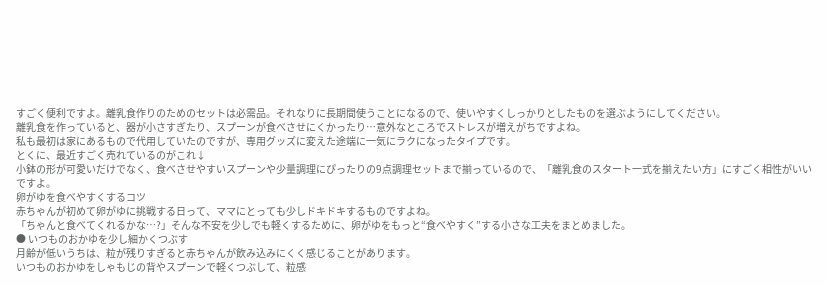すごく便利ですよ。離乳食作りのためのセットは必需品。それなりに長期間使うことになるので、使いやすくしっかりとしたものを選ぶようにしてください。
離乳食を作っていると、器が小さすぎたり、スプーンが食べさせにくかったり…意外なところでストレスが増えがちですよね。
私も最初は家にあるもので代用していたのですが、専用グッズに変えた途端に一気にラクになったタイプです。
とくに、最近すごく売れているのがこれ↓
小鉢の形が可愛いだけでなく、食べさせやすいスプーンや少量調理にぴったりの9点調理セットまで揃っているので、「離乳食のスタート一式を揃えたい方」にすごく相性がいいですよ。
卵がゆを食べやすくするコツ
赤ちゃんが初めて卵がゆに挑戦する日って、ママにとっても少しドキドキするものですよね。
「ちゃんと食べてくれるかな…?」そんな不安を少しでも軽くするために、卵がゆをもっと“食べやすく”する小さな工夫をまとめました。
● いつものおかゆを少し細かくつぶす
月齢が低いうちは、粒が残りすぎると赤ちゃんが飲み込みにくく感じることがあります。
いつものおかゆをしゃもじの背やスプーンで軽くつぶして、粒感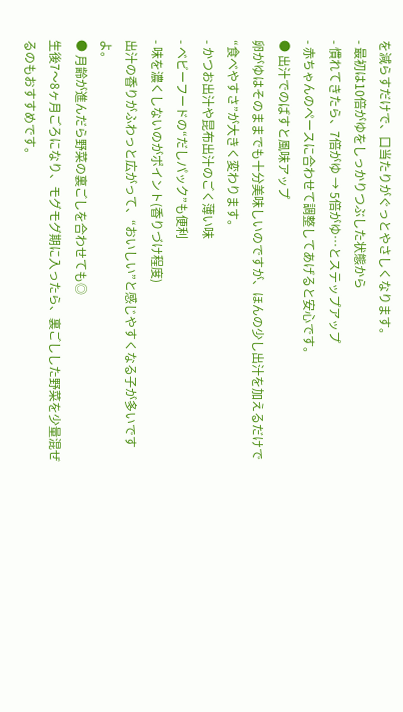を減らすだけで、口当たりがぐっとやさしくなります。
- 最初は10倍がゆをしっかりつぶした状態から
- 慣れてきたら、7倍がゆ → 5倍がゆ…とステップアップ
- 赤ちゃんのペースに合わせて調整してあげると安心です。
● 出汁でのばすと風味アップ
卵がゆはそのままでも十分美味しいのですが、ほんの少し出汁を加えるだけで“食べやすさ”が大きく変わります。
- かつお出汁や昆布出汁のごく薄い味
- ベビーフードの“だしパック”も便利
- 味を濃くしないのがポイント(香りづけ程度)
出汁の香りがふわっと広がって、“おいしい”と感じやすくなる子が多いですよ。
● 月齢が進んだら野菜の裏ごしを合わせても◎
生後7〜8ヶ月ごろになり、モグモグ期に入ったら、裏ごしした野菜を少量混ぜるのもおすすめです。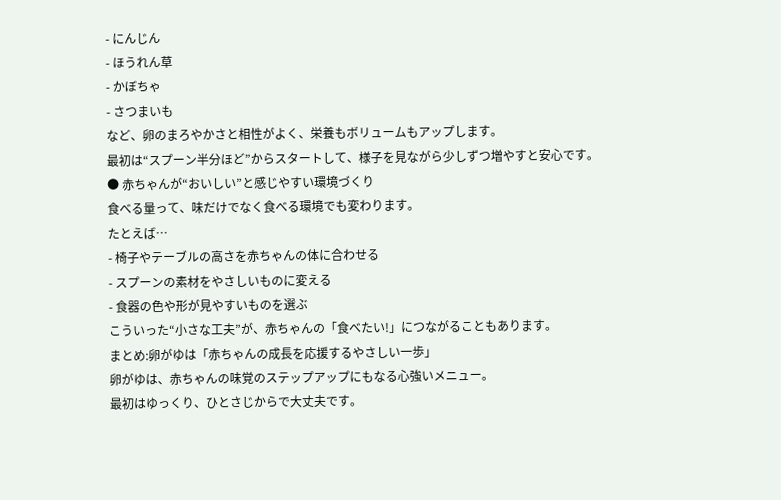- にんじん
- ほうれん草
- かぼちゃ
- さつまいも
など、卵のまろやかさと相性がよく、栄養もボリュームもアップします。
最初は“スプーン半分ほど”からスタートして、様子を見ながら少しずつ増やすと安心です。
● 赤ちゃんが“おいしい”と感じやすい環境づくり
食べる量って、味だけでなく食べる環境でも変わります。
たとえば…
- 椅子やテーブルの高さを赤ちゃんの体に合わせる
- スプーンの素材をやさしいものに変える
- 食器の色や形が見やすいものを選ぶ
こういった“小さな工夫”が、赤ちゃんの「食べたい!」につながることもあります。
まとめ:卵がゆは「赤ちゃんの成長を応援するやさしい一歩」
卵がゆは、赤ちゃんの味覚のステップアップにもなる心強いメニュー。
最初はゆっくり、ひとさじからで大丈夫です。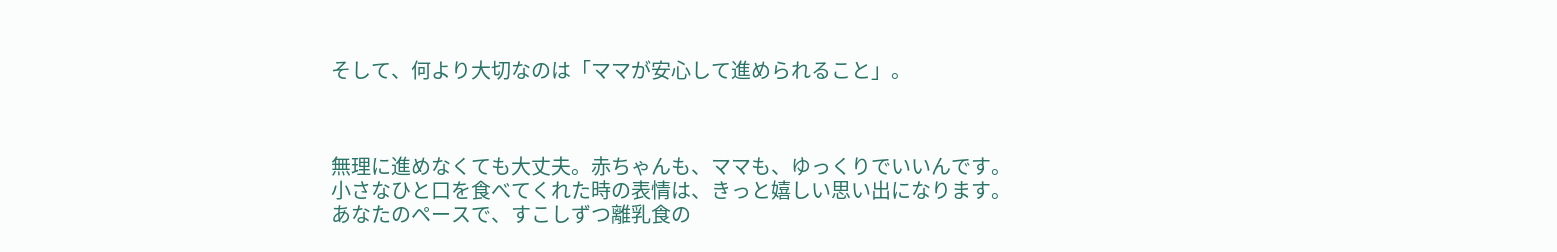そして、何より大切なのは「ママが安心して進められること」。



無理に進めなくても大丈夫。赤ちゃんも、ママも、ゆっくりでいいんです。
小さなひと口を食べてくれた時の表情は、きっと嬉しい思い出になります。
あなたのペースで、すこしずつ離乳食の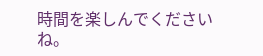時間を楽しんでくださいね。